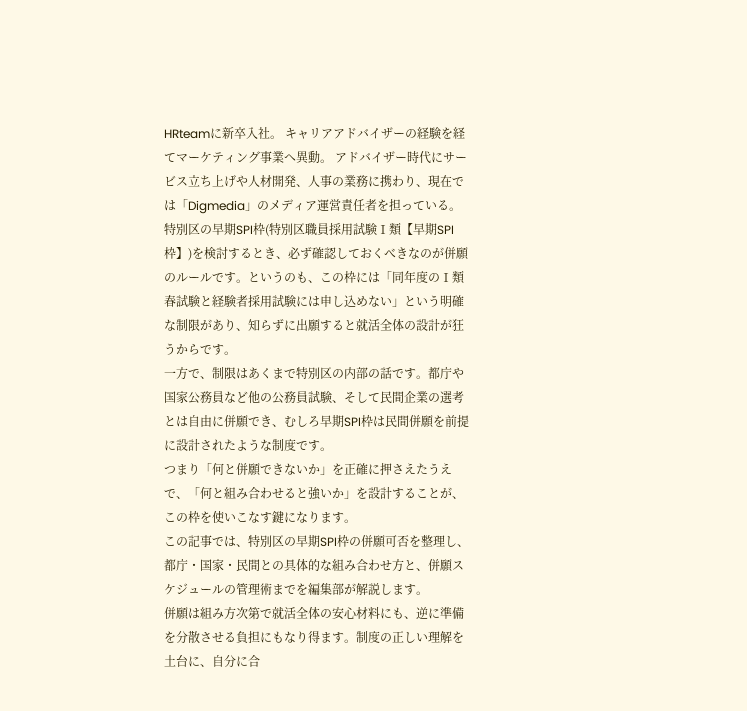HRteamに新卒入社。 キャリアアドバイザーの経験を経てマーケティング事業へ異動。 アドバイザー時代にサービス立ち上げや人材開発、人事の業務に携わり、現在では「Digmedia」のメディア運営責任者を担っている。
特別区の早期SPI枠(特別区職員採用試験Ⅰ類【早期SPI枠】)を検討するとき、必ず確認しておくべきなのが併願のルールです。というのも、この枠には「同年度のⅠ類春試験と経験者採用試験には申し込めない」という明確な制限があり、知らずに出願すると就活全体の設計が狂うからです。
一方で、制限はあくまで特別区の内部の話です。都庁や国家公務員など他の公務員試験、そして民間企業の選考とは自由に併願でき、むしろ早期SPI枠は民間併願を前提に設計されたような制度です。
つまり「何と併願できないか」を正確に押さえたうえで、「何と組み合わせると強いか」を設計することが、この枠を使いこなす鍵になります。
この記事では、特別区の早期SPI枠の併願可否を整理し、都庁・国家・民間との具体的な組み合わせ方と、併願スケジュールの管理術までを編集部が解説します。
併願は組み方次第で就活全体の安心材料にも、逆に準備を分散させる負担にもなり得ます。制度の正しい理解を土台に、自分に合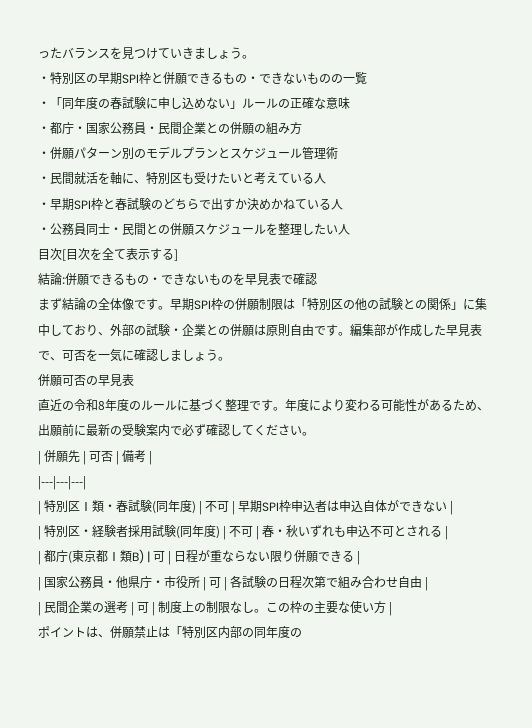ったバランスを見つけていきましょう。
・特別区の早期SPI枠と併願できるもの・できないものの一覧
・「同年度の春試験に申し込めない」ルールの正確な意味
・都庁・国家公務員・民間企業との併願の組み方
・併願パターン別のモデルプランとスケジュール管理術
・民間就活を軸に、特別区も受けたいと考えている人
・早期SPI枠と春試験のどちらで出すか決めかねている人
・公務員同士・民間との併願スケジュールを整理したい人
目次[目次を全て表示する]
結論:併願できるもの・できないものを早見表で確認
まず結論の全体像です。早期SPI枠の併願制限は「特別区の他の試験との関係」に集中しており、外部の試験・企業との併願は原則自由です。編集部が作成した早見表で、可否を一気に確認しましょう。
併願可否の早見表
直近の令和8年度のルールに基づく整理です。年度により変わる可能性があるため、出願前に最新の受験案内で必ず確認してください。
| 併願先 | 可否 | 備考 |
|---|---|---|
| 特別区Ⅰ類・春試験(同年度) | 不可 | 早期SPI枠申込者は申込自体ができない |
| 特別区・経験者採用試験(同年度) | 不可 | 春・秋いずれも申込不可とされる |
| 都庁(東京都Ⅰ類B) | 可 | 日程が重ならない限り併願できる |
| 国家公務員・他県庁・市役所 | 可 | 各試験の日程次第で組み合わせ自由 |
| 民間企業の選考 | 可 | 制度上の制限なし。この枠の主要な使い方 |
ポイントは、併願禁止は「特別区内部の同年度の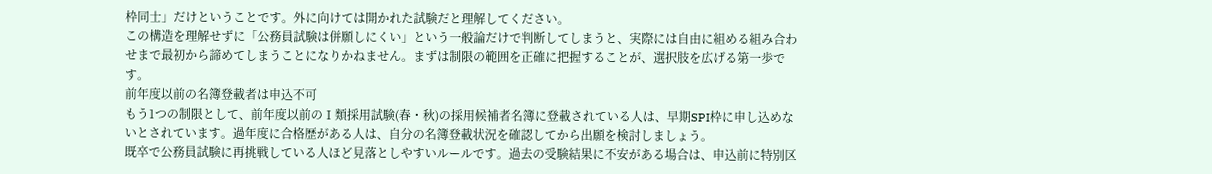枠同士」だけということです。外に向けては開かれた試験だと理解してください。
この構造を理解せずに「公務員試験は併願しにくい」という一般論だけで判断してしまうと、実際には自由に組める組み合わせまで最初から諦めてしまうことになりかねません。まずは制限の範囲を正確に把握することが、選択肢を広げる第一歩です。
前年度以前の名簿登載者は申込不可
もう1つの制限として、前年度以前のⅠ類採用試験(春・秋)の採用候補者名簿に登載されている人は、早期SPI枠に申し込めないとされています。過年度に合格歴がある人は、自分の名簿登載状況を確認してから出願を検討しましょう。
既卒で公務員試験に再挑戦している人ほど見落としやすいルールです。過去の受験結果に不安がある場合は、申込前に特別区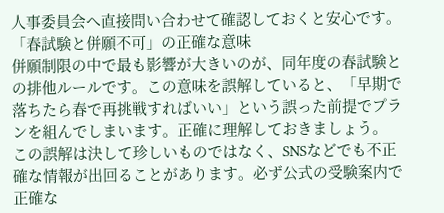人事委員会へ直接問い合わせて確認しておくと安心です。
「春試験と併願不可」の正確な意味
併願制限の中で最も影響が大きいのが、同年度の春試験との排他ルールです。この意味を誤解していると、「早期で落ちたら春で再挑戦すればいい」という誤った前提でプランを組んでしまいます。正確に理解しておきましょう。
この誤解は決して珍しいものではなく、SNSなどでも不正確な情報が出回ることがあります。必ず公式の受験案内で正確な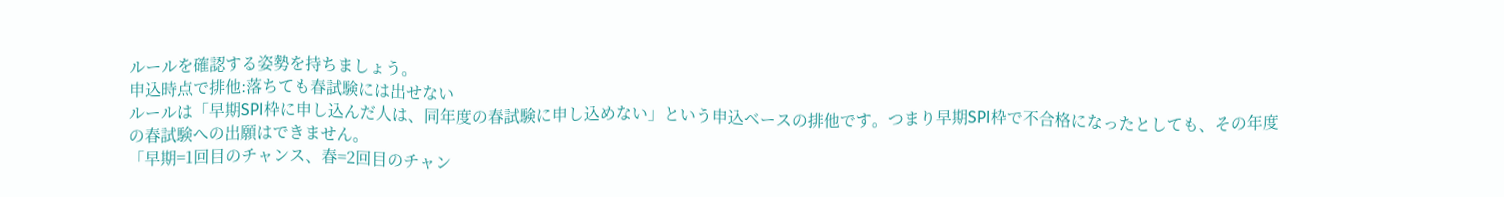ルールを確認する姿勢を持ちましょう。
申込時点で排他:落ちても春試験には出せない
ルールは「早期SPI枠に申し込んだ人は、同年度の春試験に申し込めない」という申込ベースの排他です。つまり早期SPI枠で不合格になったとしても、その年度の春試験への出願はできません。
「早期=1回目のチャンス、春=2回目のチャン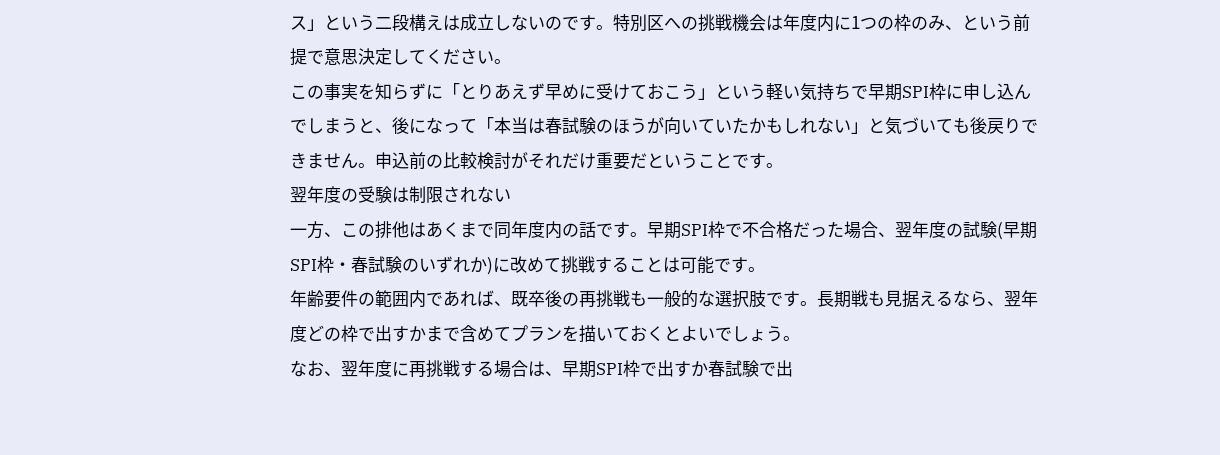ス」という二段構えは成立しないのです。特別区への挑戦機会は年度内に1つの枠のみ、という前提で意思決定してください。
この事実を知らずに「とりあえず早めに受けておこう」という軽い気持ちで早期SPI枠に申し込んでしまうと、後になって「本当は春試験のほうが向いていたかもしれない」と気づいても後戻りできません。申込前の比較検討がそれだけ重要だということです。
翌年度の受験は制限されない
一方、この排他はあくまで同年度内の話です。早期SPI枠で不合格だった場合、翌年度の試験(早期SPI枠・春試験のいずれか)に改めて挑戦することは可能です。
年齢要件の範囲内であれば、既卒後の再挑戦も一般的な選択肢です。長期戦も見据えるなら、翌年度どの枠で出すかまで含めてプランを描いておくとよいでしょう。
なお、翌年度に再挑戦する場合は、早期SPI枠で出すか春試験で出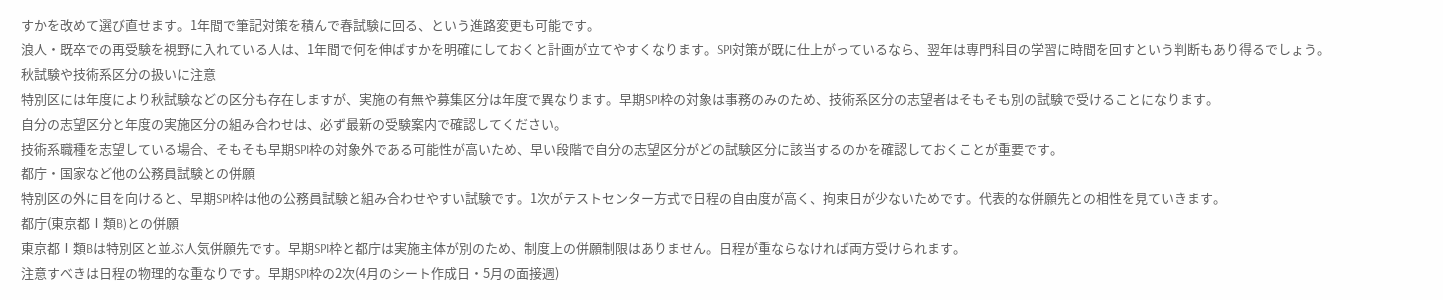すかを改めて選び直せます。1年間で筆記対策を積んで春試験に回る、という進路変更も可能です。
浪人・既卒での再受験を視野に入れている人は、1年間で何を伸ばすかを明確にしておくと計画が立てやすくなります。SPI対策が既に仕上がっているなら、翌年は専門科目の学習に時間を回すという判断もあり得るでしょう。
秋試験や技術系区分の扱いに注意
特別区には年度により秋試験などの区分も存在しますが、実施の有無や募集区分は年度で異なります。早期SPI枠の対象は事務のみのため、技術系区分の志望者はそもそも別の試験で受けることになります。
自分の志望区分と年度の実施区分の組み合わせは、必ず最新の受験案内で確認してください。
技術系職種を志望している場合、そもそも早期SPI枠の対象外である可能性が高いため、早い段階で自分の志望区分がどの試験区分に該当するのかを確認しておくことが重要です。
都庁・国家など他の公務員試験との併願
特別区の外に目を向けると、早期SPI枠は他の公務員試験と組み合わせやすい試験です。1次がテストセンター方式で日程の自由度が高く、拘束日が少ないためです。代表的な併願先との相性を見ていきます。
都庁(東京都Ⅰ類B)との併願
東京都Ⅰ類Bは特別区と並ぶ人気併願先です。早期SPI枠と都庁は実施主体が別のため、制度上の併願制限はありません。日程が重ならなければ両方受けられます。
注意すべきは日程の物理的な重なりです。早期SPI枠の2次(4月のシート作成日・5月の面接週)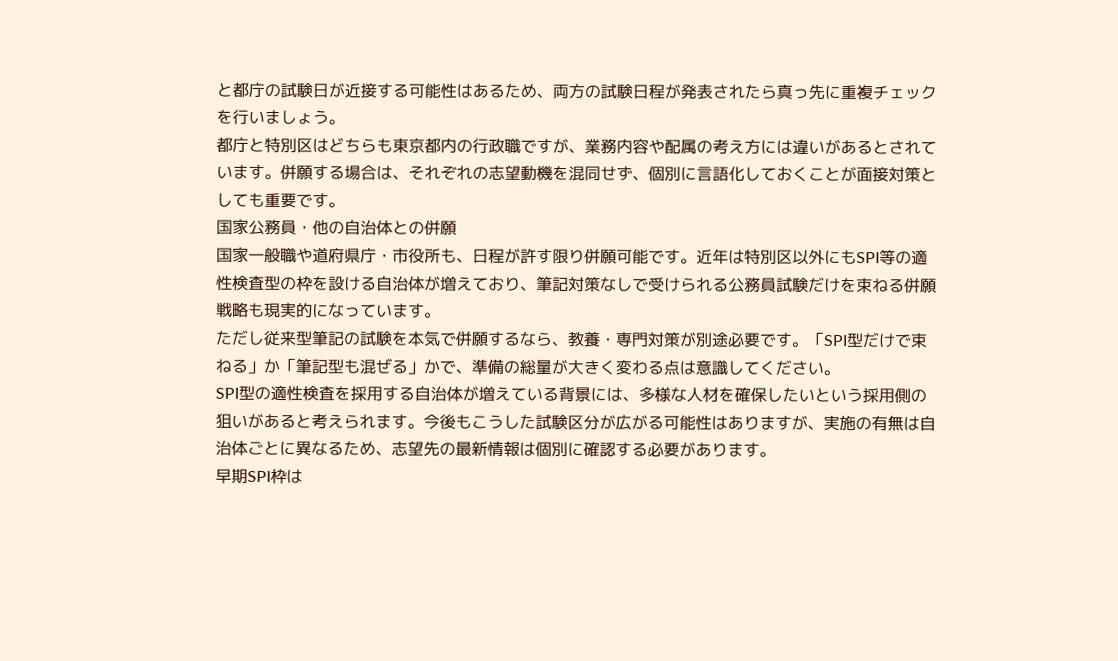と都庁の試験日が近接する可能性はあるため、両方の試験日程が発表されたら真っ先に重複チェックを行いましょう。
都庁と特別区はどちらも東京都内の行政職ですが、業務内容や配属の考え方には違いがあるとされています。併願する場合は、それぞれの志望動機を混同せず、個別に言語化しておくことが面接対策としても重要です。
国家公務員・他の自治体との併願
国家一般職や道府県庁・市役所も、日程が許す限り併願可能です。近年は特別区以外にもSPI等の適性検査型の枠を設ける自治体が増えており、筆記対策なしで受けられる公務員試験だけを束ねる併願戦略も現実的になっています。
ただし従来型筆記の試験を本気で併願するなら、教養・専門対策が別途必要です。「SPI型だけで束ねる」か「筆記型も混ぜる」かで、準備の総量が大きく変わる点は意識してください。
SPI型の適性検査を採用する自治体が増えている背景には、多様な人材を確保したいという採用側の狙いがあると考えられます。今後もこうした試験区分が広がる可能性はありますが、実施の有無は自治体ごとに異なるため、志望先の最新情報は個別に確認する必要があります。
早期SPI枠は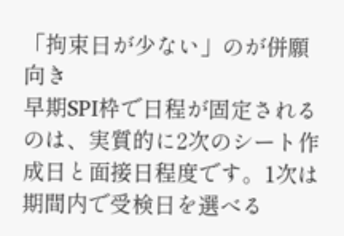「拘束日が少ない」のが併願向き
早期SPI枠で日程が固定されるのは、実質的に2次のシート作成日と面接日程度です。1次は期間内で受検日を選べる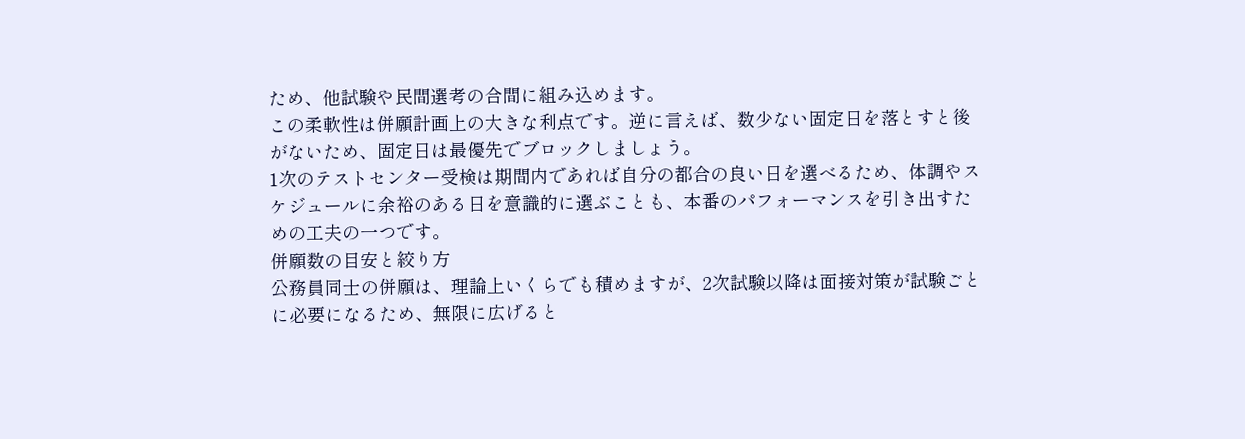ため、他試験や民間選考の合間に組み込めます。
この柔軟性は併願計画上の大きな利点です。逆に言えば、数少ない固定日を落とすと後がないため、固定日は最優先でブロックしましょう。
1次のテストセンター受検は期間内であれば自分の都合の良い日を選べるため、体調やスケジュールに余裕のある日を意識的に選ぶことも、本番のパフォーマンスを引き出すための工夫の一つです。
併願数の目安と絞り方
公務員同士の併願は、理論上いくらでも積めますが、2次試験以降は面接対策が試験ごとに必要になるため、無限に広げると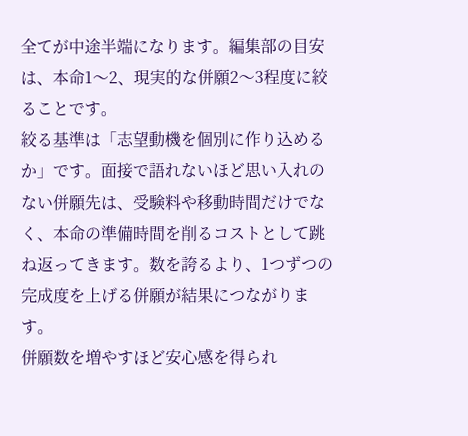全てが中途半端になります。編集部の目安は、本命1〜2、現実的な併願2〜3程度に絞ることです。
絞る基準は「志望動機を個別に作り込めるか」です。面接で語れないほど思い入れのない併願先は、受験料や移動時間だけでなく、本命の準備時間を削るコストとして跳ね返ってきます。数を誇るより、1つずつの完成度を上げる併願が結果につながります。
併願数を増やすほど安心感を得られ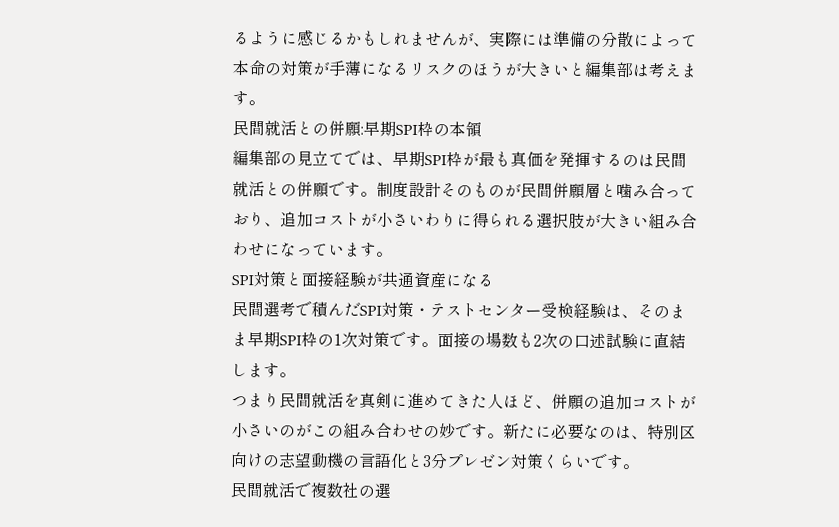るように感じるかもしれませんが、実際には準備の分散によって本命の対策が手薄になるリスクのほうが大きいと編集部は考えます。
民間就活との併願:早期SPI枠の本領
編集部の見立てでは、早期SPI枠が最も真価を発揮するのは民間就活との併願です。制度設計そのものが民間併願層と噛み合っており、追加コストが小さいわりに得られる選択肢が大きい組み合わせになっています。
SPI対策と面接経験が共通資産になる
民間選考で積んだSPI対策・テストセンター受検経験は、そのまま早期SPI枠の1次対策です。面接の場数も2次の口述試験に直結します。
つまり民間就活を真剣に進めてきた人ほど、併願の追加コストが小さいのがこの組み合わせの妙です。新たに必要なのは、特別区向けの志望動機の言語化と3分プレゼン対策くらいです。
民間就活で複数社の選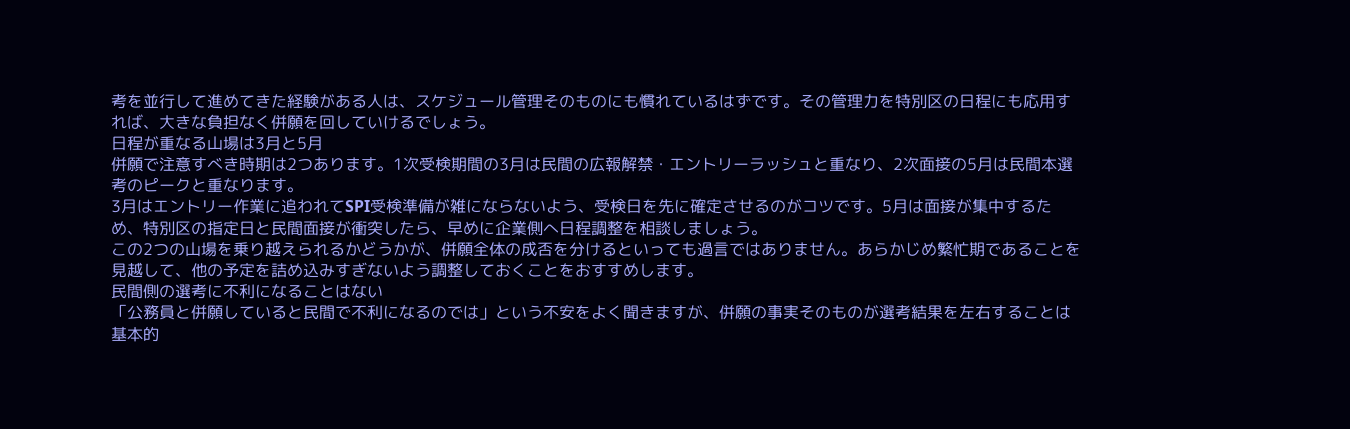考を並行して進めてきた経験がある人は、スケジュール管理そのものにも慣れているはずです。その管理力を特別区の日程にも応用すれば、大きな負担なく併願を回していけるでしょう。
日程が重なる山場は3月と5月
併願で注意すべき時期は2つあります。1次受検期間の3月は民間の広報解禁・エントリーラッシュと重なり、2次面接の5月は民間本選考のピークと重なります。
3月はエントリー作業に追われてSPI受検準備が雑にならないよう、受検日を先に確定させるのがコツです。5月は面接が集中するため、特別区の指定日と民間面接が衝突したら、早めに企業側へ日程調整を相談しましょう。
この2つの山場を乗り越えられるかどうかが、併願全体の成否を分けるといっても過言ではありません。あらかじめ繁忙期であることを見越して、他の予定を詰め込みすぎないよう調整しておくことをおすすめします。
民間側の選考に不利になることはない
「公務員と併願していると民間で不利になるのでは」という不安をよく聞きますが、併願の事実そのものが選考結果を左右することは基本的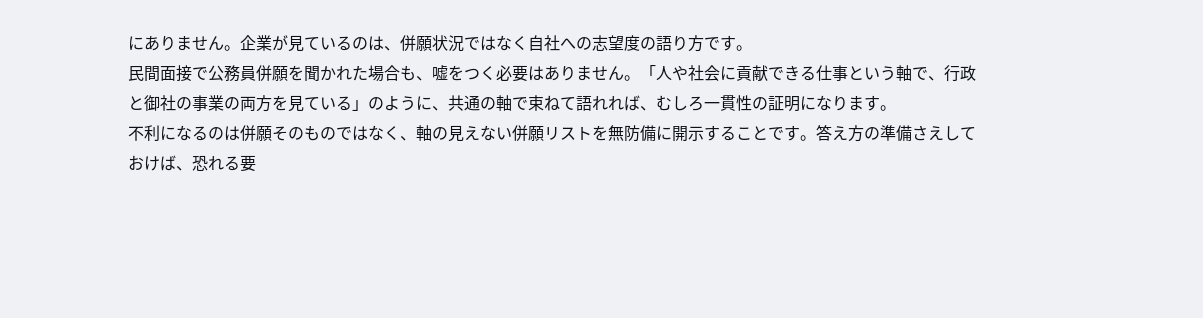にありません。企業が見ているのは、併願状況ではなく自社への志望度の語り方です。
民間面接で公務員併願を聞かれた場合も、嘘をつく必要はありません。「人や社会に貢献できる仕事という軸で、行政と御社の事業の両方を見ている」のように、共通の軸で束ねて語れれば、むしろ一貫性の証明になります。
不利になるのは併願そのものではなく、軸の見えない併願リストを無防備に開示することです。答え方の準備さえしておけば、恐れる要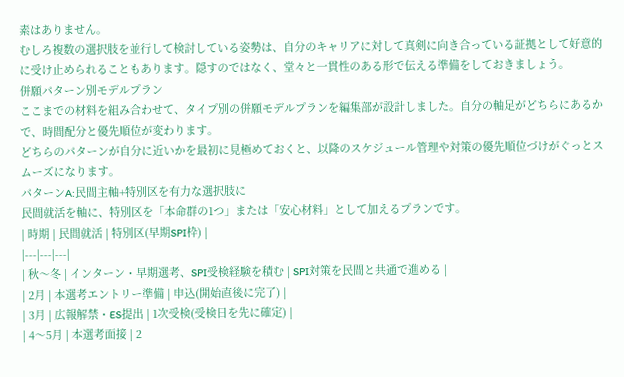素はありません。
むしろ複数の選択肢を並行して検討している姿勢は、自分のキャリアに対して真剣に向き合っている証拠として好意的に受け止められることもあります。隠すのではなく、堂々と一貫性のある形で伝える準備をしておきましょう。
併願パターン別モデルプラン
ここまでの材料を組み合わせて、タイプ別の併願モデルプランを編集部が設計しました。自分の軸足がどちらにあるかで、時間配分と優先順位が変わります。
どちらのパターンが自分に近いかを最初に見極めておくと、以降のスケジュール管理や対策の優先順位づけがぐっとスムーズになります。
パターンA:民間主軸+特別区を有力な選択肢に
民間就活を軸に、特別区を「本命群の1つ」または「安心材料」として加えるプランです。
| 時期 | 民間就活 | 特別区(早期SPI枠) |
|---|---|---|
| 秋〜冬 | インターン・早期選考、SPI受検経験を積む | SPI対策を民間と共通で進める |
| 2月 | 本選考エントリー準備 | 申込(開始直後に完了) |
| 3月 | 広報解禁・ES提出 | 1次受検(受検日を先に確定) |
| 4〜5月 | 本選考面接 | 2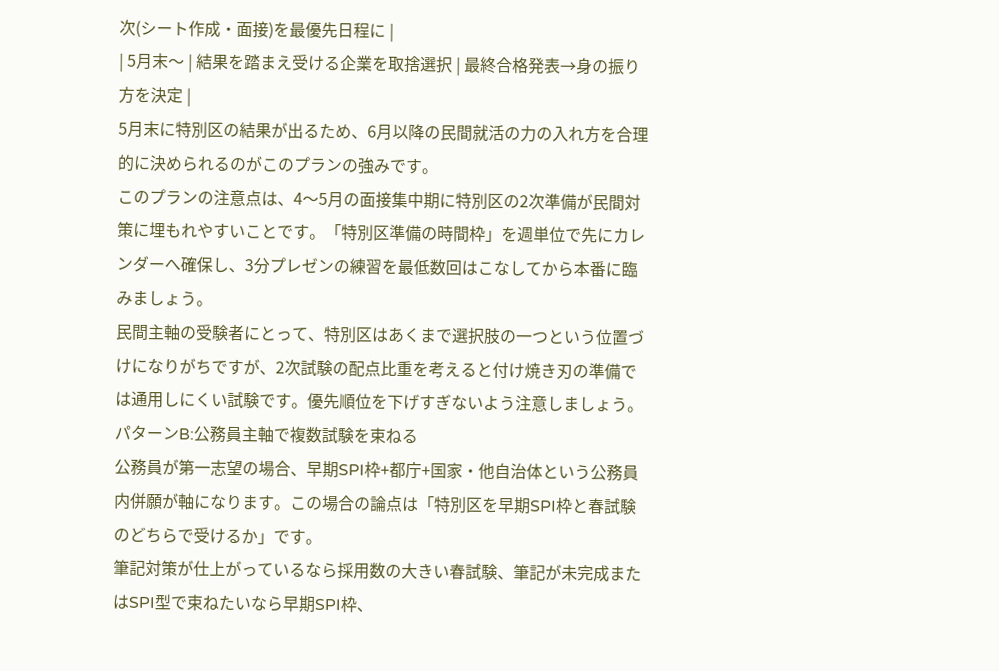次(シート作成・面接)を最優先日程に |
| 5月末〜 | 結果を踏まえ受ける企業を取捨選択 | 最終合格発表→身の振り方を決定 |
5月末に特別区の結果が出るため、6月以降の民間就活の力の入れ方を合理的に決められるのがこのプランの強みです。
このプランの注意点は、4〜5月の面接集中期に特別区の2次準備が民間対策に埋もれやすいことです。「特別区準備の時間枠」を週単位で先にカレンダーへ確保し、3分プレゼンの練習を最低数回はこなしてから本番に臨みましょう。
民間主軸の受験者にとって、特別区はあくまで選択肢の一つという位置づけになりがちですが、2次試験の配点比重を考えると付け焼き刃の準備では通用しにくい試験です。優先順位を下げすぎないよう注意しましょう。
パターンB:公務員主軸で複数試験を束ねる
公務員が第一志望の場合、早期SPI枠+都庁+国家・他自治体という公務員内併願が軸になります。この場合の論点は「特別区を早期SPI枠と春試験のどちらで受けるか」です。
筆記対策が仕上がっているなら採用数の大きい春試験、筆記が未完成またはSPI型で束ねたいなら早期SPI枠、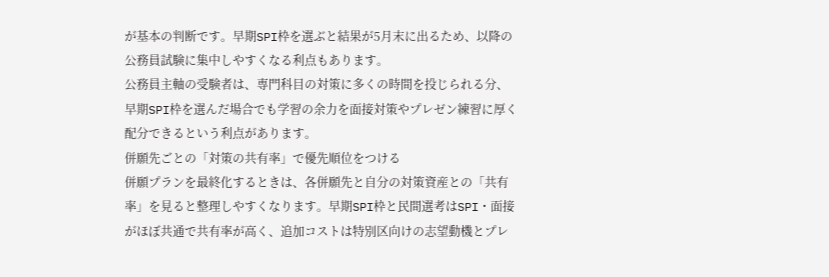が基本の判断です。早期SPI枠を選ぶと結果が5月末に出るため、以降の公務員試験に集中しやすくなる利点もあります。
公務員主軸の受験者は、専門科目の対策に多くの時間を投じられる分、早期SPI枠を選んだ場合でも学習の余力を面接対策やプレゼン練習に厚く配分できるという利点があります。
併願先ごとの「対策の共有率」で優先順位をつける
併願プランを最終化するときは、各併願先と自分の対策資産との「共有率」を見ると整理しやすくなります。早期SPI枠と民間選考はSPI・面接がほぼ共通で共有率が高く、追加コストは特別区向けの志望動機とプレ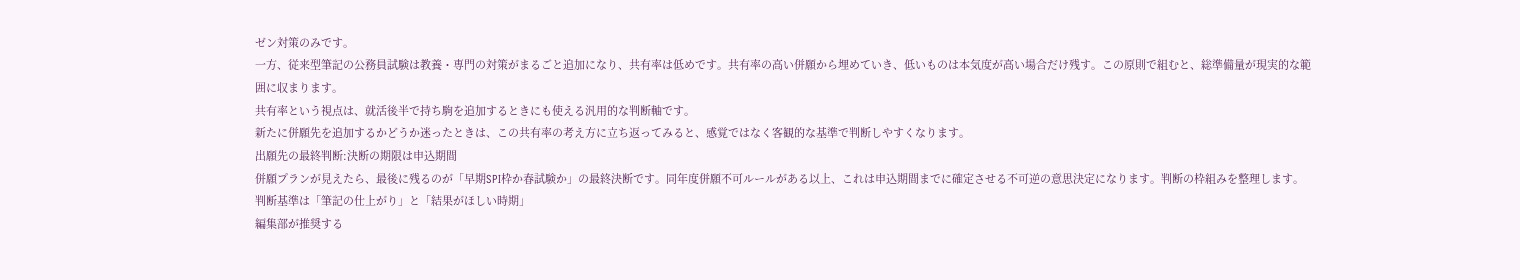ゼン対策のみです。
一方、従来型筆記の公務員試験は教養・専門の対策がまるごと追加になり、共有率は低めです。共有率の高い併願から埋めていき、低いものは本気度が高い場合だけ残す。この原則で組むと、総準備量が現実的な範囲に収まります。
共有率という視点は、就活後半で持ち駒を追加するときにも使える汎用的な判断軸です。
新たに併願先を追加するかどうか迷ったときは、この共有率の考え方に立ち返ってみると、感覚ではなく客観的な基準で判断しやすくなります。
出願先の最終判断:決断の期限は申込期間
併願プランが見えたら、最後に残るのが「早期SPI枠か春試験か」の最終決断です。同年度併願不可ルールがある以上、これは申込期間までに確定させる不可逆の意思決定になります。判断の枠組みを整理します。
判断基準は「筆記の仕上がり」と「結果がほしい時期」
編集部が推奨する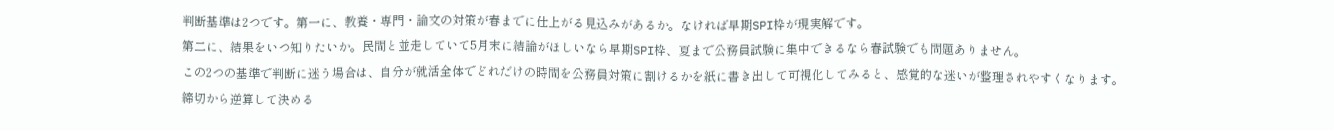判断基準は2つです。第一に、教養・専門・論文の対策が春までに仕上がる見込みがあるか。なければ早期SPI枠が現実解です。
第二に、結果をいつ知りたいか。民間と並走していて5月末に結論がほしいなら早期SPI枠、夏まで公務員試験に集中できるなら春試験でも問題ありません。
この2つの基準で判断に迷う場合は、自分が就活全体でどれだけの時間を公務員対策に割けるかを紙に書き出して可視化してみると、感覚的な迷いが整理されやすくなります。
締切から逆算して決める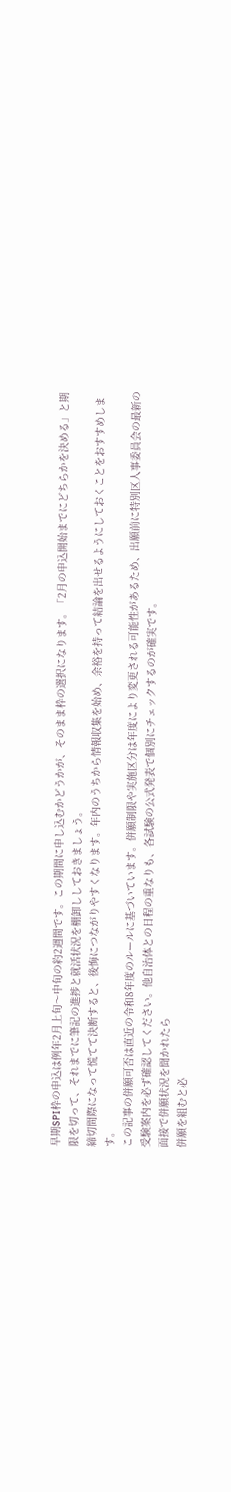早期SPI枠の申込は例年2月上旬〜中旬の約2週間です。この期間に申し込むかどうかが、そのまま枠の選択になります。「2月の申込開始までにどちらかを決める」と期限を切って、それまでに筆記の進捗と就活状況を棚卸ししておきましょう。
締切間際になって慌てて決断すると、後悔につながりやすくなります。年内のうちから情報収集を始め、余裕を持って結論を出せるようにしておくことをおすすめします。
この記事の併願可否は直近の令和8年度のルールに基づいています。併願制限や実施区分は年度により変更される可能性があるため、出願前に特別区人事委員会の最新の受験案内を必ず確認してください。他自治体との日程の重なりも、各試験の公式発表で個別にチェックするのが確実です。
面接で併願状況を聞かれたら
併願を組むと必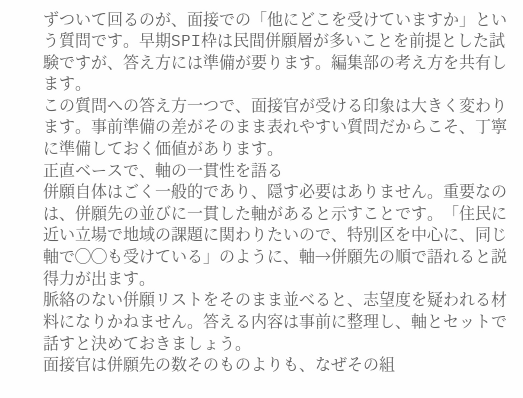ずついて回るのが、面接での「他にどこを受けていますか」という質問です。早期SPI枠は民間併願層が多いことを前提とした試験ですが、答え方には準備が要ります。編集部の考え方を共有します。
この質問への答え方一つで、面接官が受ける印象は大きく変わります。事前準備の差がそのまま表れやすい質問だからこそ、丁寧に準備しておく価値があります。
正直ベースで、軸の一貫性を語る
併願自体はごく一般的であり、隠す必要はありません。重要なのは、併願先の並びに一貫した軸があると示すことです。「住民に近い立場で地域の課題に関わりたいので、特別区を中心に、同じ軸で◯◯も受けている」のように、軸→併願先の順で語れると説得力が出ます。
脈絡のない併願リストをそのまま並べると、志望度を疑われる材料になりかねません。答える内容は事前に整理し、軸とセットで話すと決めておきましょう。
面接官は併願先の数そのものよりも、なぜその組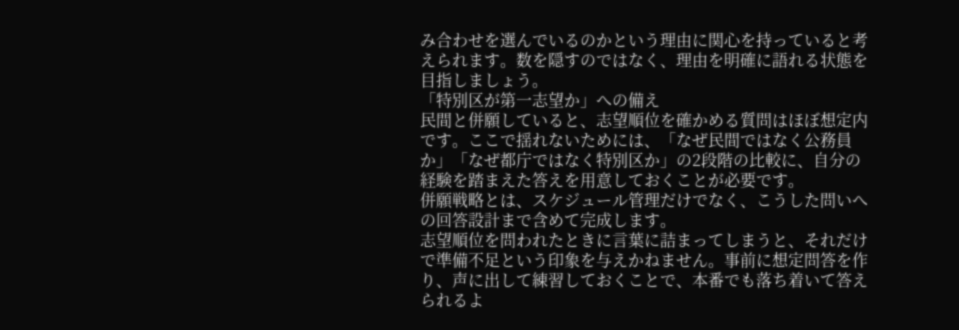み合わせを選んでいるのかという理由に関心を持っていると考えられます。数を隠すのではなく、理由を明確に語れる状態を目指しましょう。
「特別区が第一志望か」への備え
民間と併願していると、志望順位を確かめる質問はほぼ想定内です。ここで揺れないためには、「なぜ民間ではなく公務員か」「なぜ都庁ではなく特別区か」の2段階の比較に、自分の経験を踏まえた答えを用意しておくことが必要です。
併願戦略とは、スケジュール管理だけでなく、こうした問いへの回答設計まで含めて完成します。
志望順位を問われたときに言葉に詰まってしまうと、それだけで準備不足という印象を与えかねません。事前に想定問答を作り、声に出して練習しておくことで、本番でも落ち着いて答えられるよ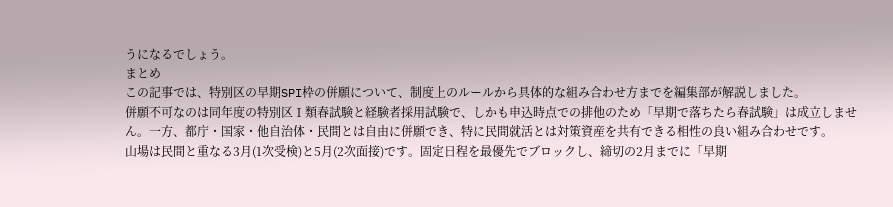うになるでしょう。
まとめ
この記事では、特別区の早期SPI枠の併願について、制度上のルールから具体的な組み合わせ方までを編集部が解説しました。
併願不可なのは同年度の特別区Ⅰ類春試験と経験者採用試験で、しかも申込時点での排他のため「早期で落ちたら春試験」は成立しません。一方、都庁・国家・他自治体・民間とは自由に併願でき、特に民間就活とは対策資産を共有できる相性の良い組み合わせです。
山場は民間と重なる3月(1次受検)と5月(2次面接)です。固定日程を最優先でブロックし、締切の2月までに「早期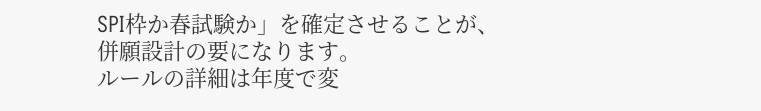SPI枠か春試験か」を確定させることが、併願設計の要になります。
ルールの詳細は年度で変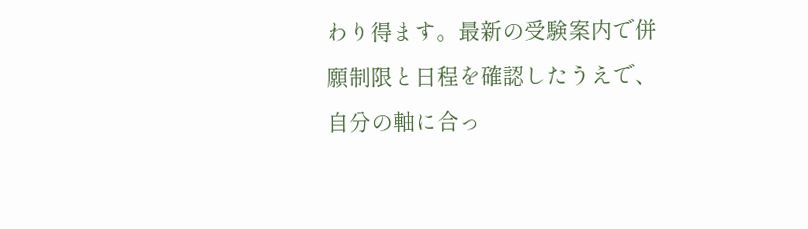わり得ます。最新の受験案内で併願制限と日程を確認したうえで、自分の軸に合っ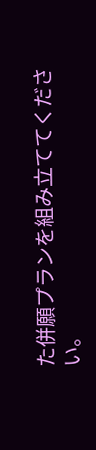た併願プランを組み立ててください。